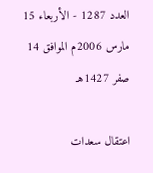العدد 1287 - الأربعاء 15 مارس 2006م الموافق 14 صفر 1427هـ

اعتقال سعدات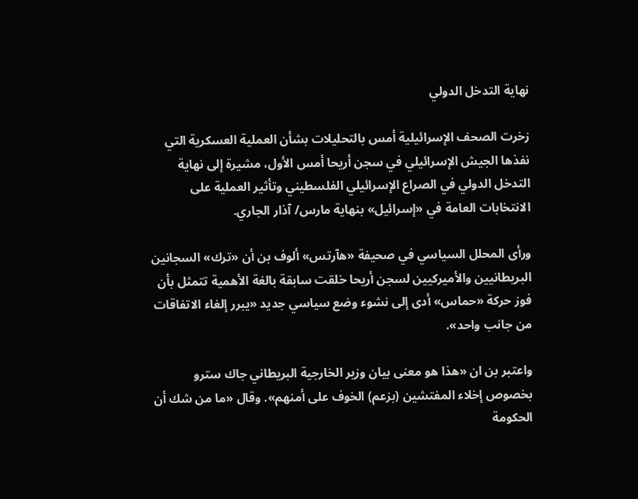نهاية التدخل الدولي

زخرت الصحف الإسرائيلية أمس بالتحليلات بشأن العملية العسكرية التي نفذها الجيش الإسرائيلي في سجن أريحا أمس الأول، مشيرة إلى نهاية التدخل الدولي في الصراع الإسرائيلي الفلسطيني وتأثير العملية على الانتخابات العامة في «إسرائيل» بنهاية مارس/ آذار الجاري.

ورأى المحلل السياسي في صحيفة «هآرتس» ألوف بن أن «ترك» السجانين البريطانيين والأميركيين لسجن أريحا خلقت سابقة بالغة الأهمية تتمثل بأن فوز حركة «حماس» أدى إلى نشوء وضع سياسي جديد «يبرر إلغاء الاتفاقات من جانب واحد».

واعتبر بن ان «هذا هو معنى بيان وزير الخارجية البريطاني جاك سترو بخصوص إخلاء المفتشين (بزعم) الخوف على أمنهم». وقال «ما من شك أن الحكومة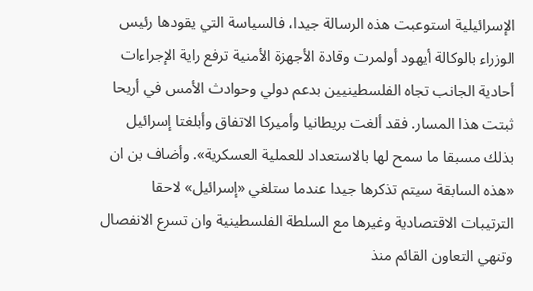الإسرائيلية استوعبت هذه الرسالة جيدا، فالسياسة التي يقودها رئيس الوزراء بالوكالة أيهود أولمرت وقادة الأجهزة الأمنية ترفع راية الإجراءات أحادية الجانب تجاه الفلسطينيين بدعم دولي وحوادث الأمس في أريحا ثبتت هذا المسار. فقد ألغت بريطانيا وأميركا الاتفاق وأبلغتا إسرائيل بذلك مسبقا ما سمح لها بالاستعداد للعملية العسكرية». وأضاف بن ان «هذه السابقة سيتم تذكرها جيدا عندما ستلغي «إسرائيل» لاحقا الترتيبات الاقتصادية وغيرها مع السلطة الفلسطينية وان تسرع الانفصال وتنهي التعاون القائم منذ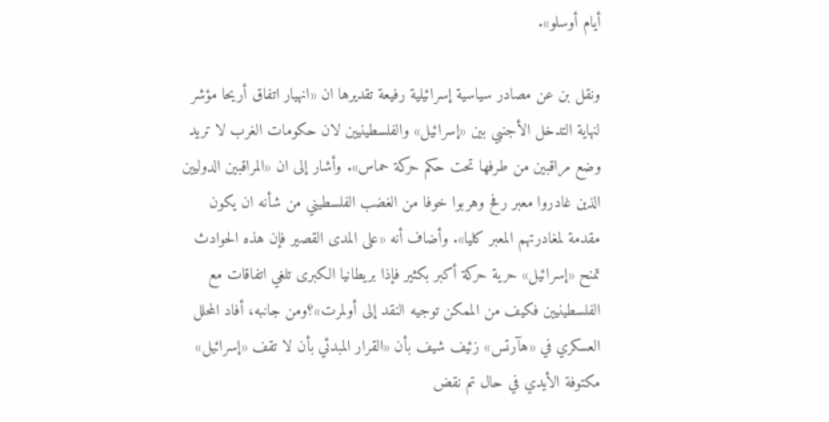أيام أوسلو».

ونقل بن عن مصادر سياسية إسرائيلية رفيعة تقديرها ان «انهيار اتفاق أريحا مؤشر لنهاية التدخل الأجنبي بين «إسرائيل» والفلسطينيين لان حكومات الغرب لا تريد وضع مراقبين من طرفها تحت حكم حركة حماس». وأشار إلى ان «المراقبين الدوليين الذين غادروا معبر رفح وهربوا خوفا من الغضب الفلسطيني من شأنه ان يكون مقدمة لمغادرتهم المعبر كليا». وأضاف أنه «على المدى القصير فإن هذه الحوادث تمنح «إسرائيل» حرية حركة أكبر بكثير فإذا بريطانيا الكبرى تلغي اتفاقات مع الفلسطينيين فكيف من الممكن توجيه النقد إلى أولمرت»؟ومن جانبه، أفاد المحلل العسكري في «هآرتس» زئيف شيف بأن «القرار المبدئي بأن لا تقف «إسرائيل» مكتوفة الأيدي في حال تم نقض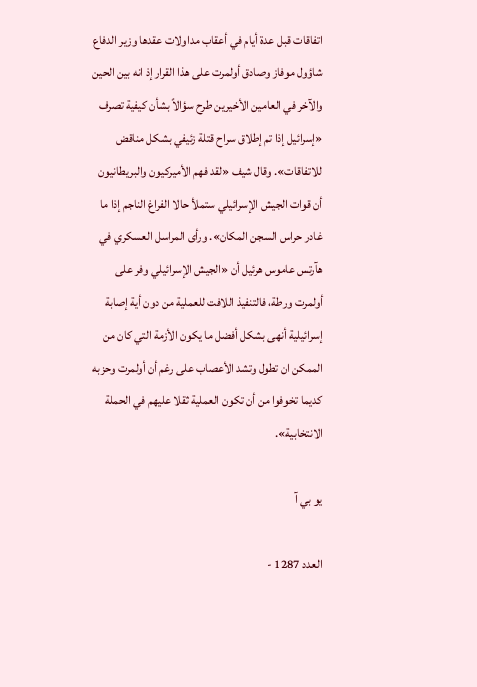اتفاقات قبل عدة أيام في أعقاب مداولات عقدها وزير الدفاع شاؤول موفاز وصادق أولمرت على هذا القرار إذ انه بين الحين والآخر في العامين الأخيرين طرح سؤالاً بشأن كيفية تصرف «إسرائيل إذا تم إطلاق سراح قتلة زئيفي بشكل مناقض للاتفاقات». وقال شيف «لقد فهم الأميركيون والبريطانيون أن قوات الجيش الإسرائيلي ستملأ حالا الفراغ الناجم إذا ما غادر حراس السجن المكان». ورأى المراسل العسكري في هآرتس عاموس هرئيل أن «الجيش الإسرائيلي وفر على أولمرت ورطة، فالتنفيذ اللافت للعملية من دون أية إصابة إسرائيلية أنهى بشكل أفضل ما يكون الأزمة التي كان من الممكن ان تطول وتشد الأعصاب على رغم أن أولمرت وحزبه كديما تخوفوا من أن تكون العملية ثقلا عليهم في الحملة الانتخابية».

يو بي آ

العدد 1287 -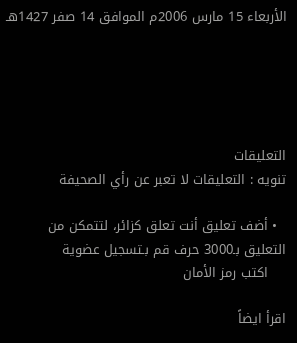الأربعاء 15 مارس 2006م الموافق 14 صفر 1427هـ





التعليقات
تنويه : التعليقات لا تعبر عن رأي الصحيفة

  • أضف تعليق أنت تعلق كزائر، لتتمكن من التعليق بـ3000 حرف قم بـتسجيل عضوية
    اكتب رمز الأمان

اقرأ ايضاً